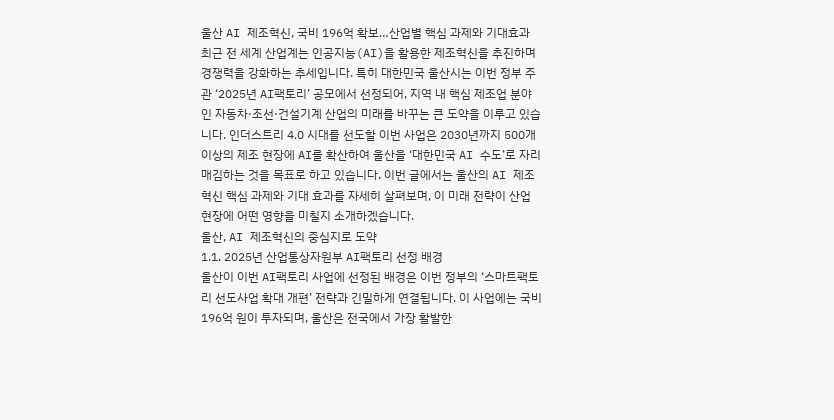울산 AI 제조혁신, 국비 196억 확보…산업별 핵심 과제와 기대효과
최근 전 세계 산업계는 인공지능(AI)을 활용한 제조혁신을 추진하며 경쟁력을 강화하는 추세입니다. 특히 대한민국 울산시는 이번 정부 주관 ‘2025년 AI팩토리’ 공모에서 선정되어, 지역 내 핵심 제조업 분야인 자동차·조선·건설기계 산업의 미래를 바꾸는 큰 도약을 이루고 있습니다. 인더스트리 4.0 시대를 선도할 이번 사업은 2030년까지 500개 이상의 제조 현장에 AI를 확산하여 울산을 ‘대한민국 AI 수도’로 자리매김하는 것을 목표로 하고 있습니다. 이번 글에서는 울산의 AI 제조혁신 핵심 과제와 기대 효과를 자세히 살펴보며, 이 미래 전략이 산업 현장에 어떤 영향을 미칠지 소개하겠습니다.
울산, AI 제조혁신의 중심지로 도약
1.1. 2025년 산업통상자원부 AI팩토리 선정 배경
울산이 이번 AI팩토리 사업에 선정된 배경은 이번 정부의 ‘스마트팩토리 선도사업 확대 개편’ 전략과 긴밀하게 연결됩니다. 이 사업에는 국비 196억 원이 투자되며, 울산은 전국에서 가장 활발한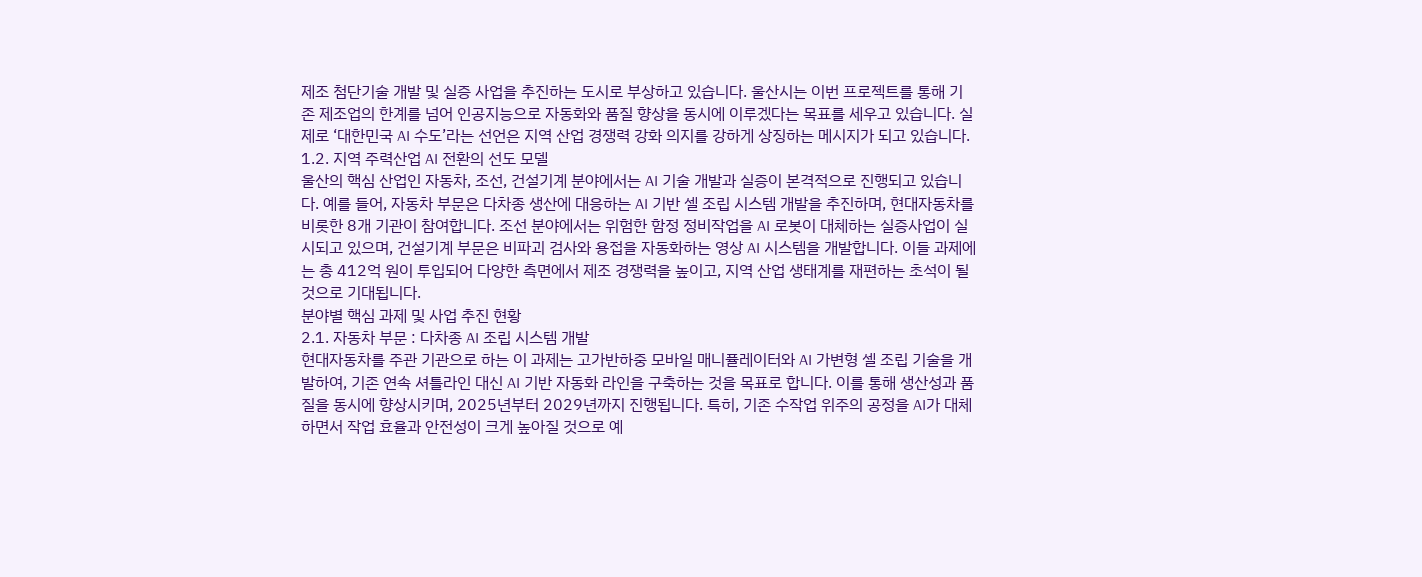제조 첨단기술 개발 및 실증 사업을 추진하는 도시로 부상하고 있습니다. 울산시는 이번 프로젝트를 통해 기존 제조업의 한계를 넘어 인공지능으로 자동화와 품질 향상을 동시에 이루겠다는 목표를 세우고 있습니다. 실제로 ‘대한민국 AI 수도’라는 선언은 지역 산업 경쟁력 강화 의지를 강하게 상징하는 메시지가 되고 있습니다.
1.2. 지역 주력산업 AI 전환의 선도 모델
울산의 핵심 산업인 자동차, 조선, 건설기계 분야에서는 AI 기술 개발과 실증이 본격적으로 진행되고 있습니다. 예를 들어, 자동차 부문은 다차종 생산에 대응하는 AI 기반 셀 조립 시스템 개발을 추진하며, 현대자동차를 비롯한 8개 기관이 참여합니다. 조선 분야에서는 위험한 함정 정비작업을 AI 로봇이 대체하는 실증사업이 실시되고 있으며, 건설기계 부문은 비파괴 검사와 용접을 자동화하는 영상 AI 시스템을 개발합니다. 이들 과제에는 총 412억 원이 투입되어 다양한 측면에서 제조 경쟁력을 높이고, 지역 산업 생태계를 재편하는 초석이 될 것으로 기대됩니다.
분야별 핵심 과제 및 사업 추진 현황
2.1. 자동차 부문 : 다차종 AI 조립 시스템 개발
현대자동차를 주관 기관으로 하는 이 과제는 고가반하중 모바일 매니퓰레이터와 AI 가변형 셀 조립 기술을 개발하여, 기존 연속 셔틀라인 대신 AI 기반 자동화 라인을 구축하는 것을 목표로 합니다. 이를 통해 생산성과 품질을 동시에 향상시키며, 2025년부터 2029년까지 진행됩니다. 특히, 기존 수작업 위주의 공정을 AI가 대체하면서 작업 효율과 안전성이 크게 높아질 것으로 예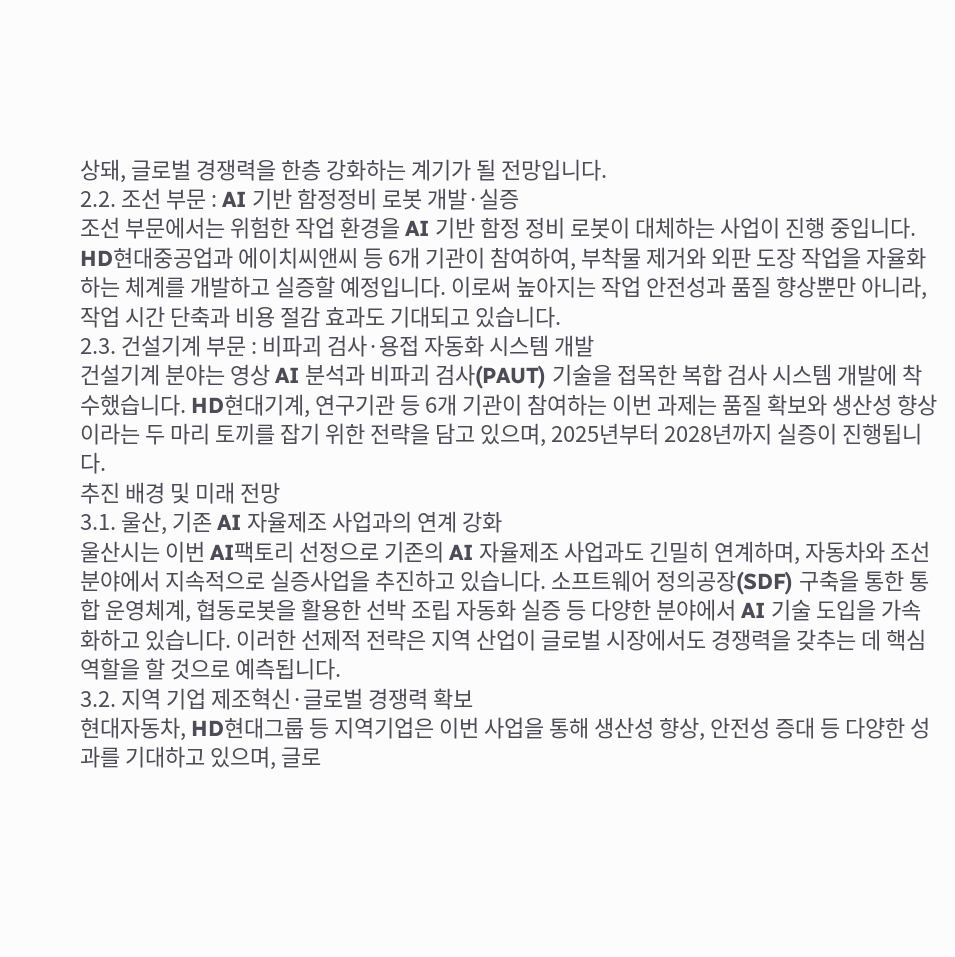상돼, 글로벌 경쟁력을 한층 강화하는 계기가 될 전망입니다.
2.2. 조선 부문 : AI 기반 함정정비 로봇 개발·실증
조선 부문에서는 위험한 작업 환경을 AI 기반 함정 정비 로봇이 대체하는 사업이 진행 중입니다. HD현대중공업과 에이치씨앤씨 등 6개 기관이 참여하여, 부착물 제거와 외판 도장 작업을 자율화하는 체계를 개발하고 실증할 예정입니다. 이로써 높아지는 작업 안전성과 품질 향상뿐만 아니라, 작업 시간 단축과 비용 절감 효과도 기대되고 있습니다.
2.3. 건설기계 부문 : 비파괴 검사·용접 자동화 시스템 개발
건설기계 분야는 영상 AI 분석과 비파괴 검사(PAUT) 기술을 접목한 복합 검사 시스템 개발에 착수했습니다. HD현대기계, 연구기관 등 6개 기관이 참여하는 이번 과제는 품질 확보와 생산성 향상이라는 두 마리 토끼를 잡기 위한 전략을 담고 있으며, 2025년부터 2028년까지 실증이 진행됩니다.
추진 배경 및 미래 전망
3.1. 울산, 기존 AI 자율제조 사업과의 연계 강화
울산시는 이번 AI팩토리 선정으로 기존의 AI 자율제조 사업과도 긴밀히 연계하며, 자동차와 조선 분야에서 지속적으로 실증사업을 추진하고 있습니다. 소프트웨어 정의공장(SDF) 구축을 통한 통합 운영체계, 협동로봇을 활용한 선박 조립 자동화 실증 등 다양한 분야에서 AI 기술 도입을 가속화하고 있습니다. 이러한 선제적 전략은 지역 산업이 글로벌 시장에서도 경쟁력을 갖추는 데 핵심 역할을 할 것으로 예측됩니다.
3.2. 지역 기업 제조혁신·글로벌 경쟁력 확보
현대자동차, HD현대그룹 등 지역기업은 이번 사업을 통해 생산성 향상, 안전성 증대 등 다양한 성과를 기대하고 있으며, 글로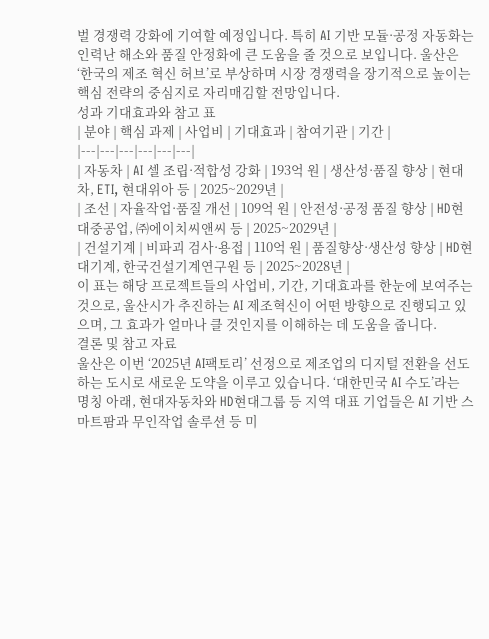벌 경쟁력 강화에 기여할 예정입니다. 특히 AI 기반 모듈·공정 자동화는 인력난 해소와 품질 안정화에 큰 도움을 줄 것으로 보입니다. 울산은 ‘한국의 제조 혁신 허브’로 부상하며 시장 경쟁력을 장기적으로 높이는 핵심 전략의 중심지로 자리매김할 전망입니다.
성과 기대효과와 참고 표
| 분야 | 핵심 과제 | 사업비 | 기대효과 | 참여기관 | 기간 |
|---|---|---|---|---|---|
| 자동차 | AI 셀 조립·적합성 강화 | 193억 원 | 생산성·품질 향상 | 현대차, ETI, 현대위아 등 | 2025~2029년 |
| 조선 | 자율작업·품질 개선 | 109억 원 | 안전성·공정 품질 향상 | HD현대중공업, ㈜에이치씨앤씨 등 | 2025~2029년 |
| 건설기계 | 비파괴 검사·용접 | 110억 원 | 품질향상·생산성 향상 | HD현대기계, 한국건설기계연구원 등 | 2025~2028년 |
이 표는 해당 프로젝트들의 사업비, 기간, 기대효과를 한눈에 보여주는 것으로, 울산시가 추진하는 AI 제조혁신이 어떤 방향으로 진행되고 있으며, 그 효과가 얼마나 클 것인지를 이해하는 데 도움을 줍니다.
결론 및 참고 자료
울산은 이번 ‘2025년 AI팩토리’ 선정으로 제조업의 디지털 전환을 선도하는 도시로 새로운 도약을 이루고 있습니다. ‘대한민국 AI 수도’라는 명칭 아래, 현대자동차와 HD현대그룹 등 지역 대표 기업들은 AI 기반 스마트팜과 무인작업 솔루션 등 미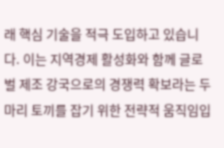래 핵심 기술을 적극 도입하고 있습니다. 이는 지역경제 활성화와 함께 글로벌 제조 강국으로의 경쟁력 확보라는 두 마리 토끼를 잡기 위한 전략적 움직임입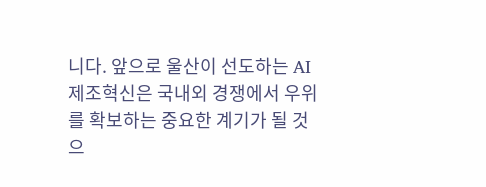니다. 앞으로 울산이 선도하는 AI 제조혁신은 국내외 경쟁에서 우위를 확보하는 중요한 계기가 될 것으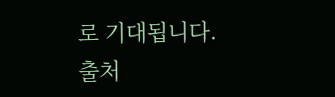로 기대됩니다.
출처